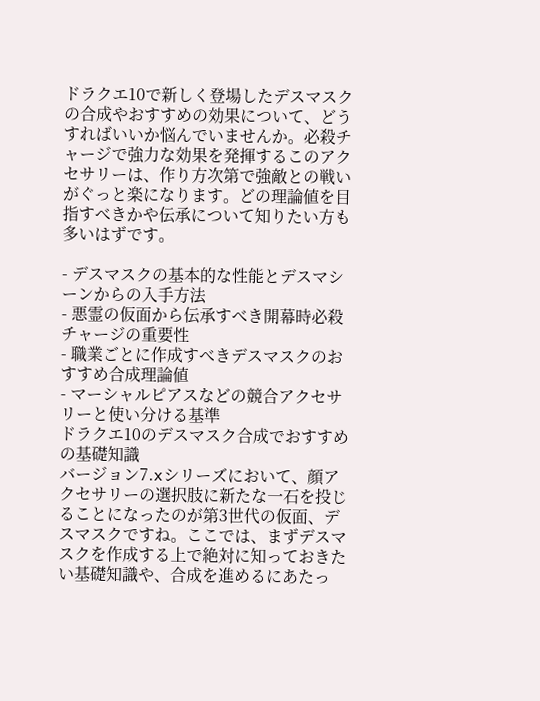ドラクエ10で新しく登場したデスマスクの合成やおすすめの効果について、どうすればいいか悩んでいませんか。必殺チャージで強力な効果を発揮するこのアクセサリーは、作り方次第で強敵との戦いがぐっと楽になります。どの理論値を目指すべきかや伝承について知りたい方も多いはずです。

- デスマスクの基本的な性能とデスマシーンからの入手方法
- 悪霊の仮面から伝承すべき開幕時必殺チャージの重要性
- 職業ごとに作成すべきデスマスクのおすすめ合成理論値
- マーシャルピアスなどの競合アクセサリーと使い分ける基準
ドラクエ10のデスマスク合成でおすすめの基礎知識
バージョン7.xシリーズにおいて、顔アクセサリーの選択肢に新たな一石を投じることになったのが第3世代の仮面、デスマスクですね。ここでは、まずデスマスクを作成する上で絶対に知っておきたい基礎知識や、合成を進めるにあたっ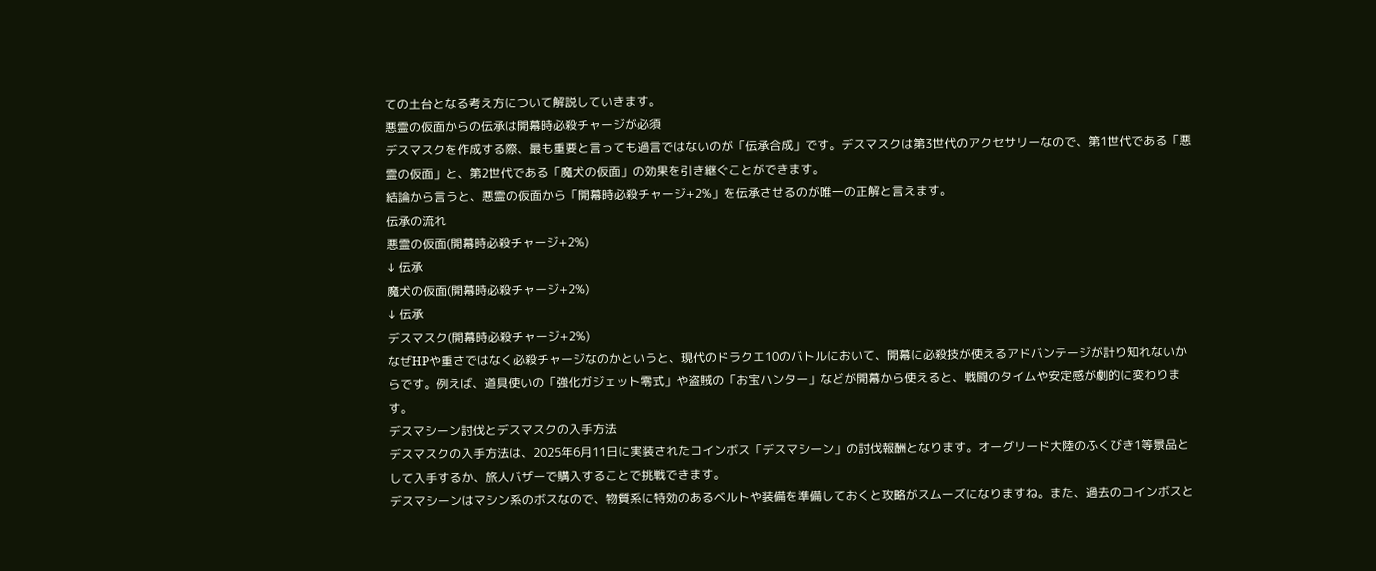ての土台となる考え方について解説していきます。
悪霊の仮面からの伝承は開幕時必殺チャージが必須
デスマスクを作成する際、最も重要と言っても過言ではないのが「伝承合成」です。デスマスクは第3世代のアクセサリーなので、第1世代である「悪霊の仮面」と、第2世代である「魔犬の仮面」の効果を引き継ぐことができます。
結論から言うと、悪霊の仮面から「開幕時必殺チャージ+2%」を伝承させるのが唯一の正解と言えます。
伝承の流れ
悪霊の仮面(開幕時必殺チャージ+2%)
↓ 伝承
魔犬の仮面(開幕時必殺チャージ+2%)
↓ 伝承
デスマスク(開幕時必殺チャージ+2%)
なぜHPや重さではなく必殺チャージなのかというと、現代のドラクエ10のバトルにおいて、開幕に必殺技が使えるアドバンテージが計り知れないからです。例えば、道具使いの「強化ガジェット零式」や盗賊の「お宝ハンター」などが開幕から使えると、戦闘のタイムや安定感が劇的に変わります。
デスマシーン討伐とデスマスクの入手方法
デスマスクの入手方法は、2025年6月11日に実装されたコインボス「デスマシーン」の討伐報酬となります。オーグリード大陸のふくびき1等景品として入手するか、旅人バザーで購入することで挑戦できます。
デスマシーンはマシン系のボスなので、物質系に特効のあるベルトや装備を準備しておくと攻略がスムーズになりますね。また、過去のコインボスと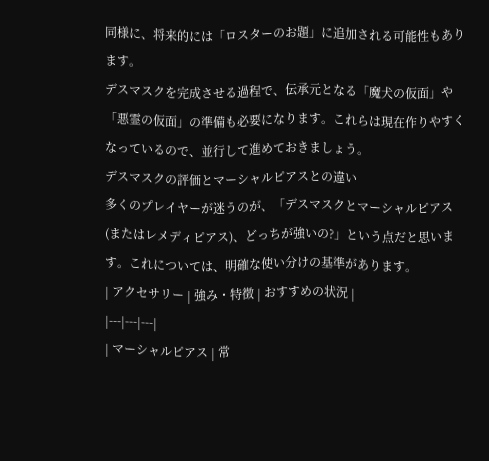同様に、将来的には「ロスターのお題」に追加される可能性もあります。
デスマスクを完成させる過程で、伝承元となる「魔犬の仮面」や「悪霊の仮面」の準備も必要になります。これらは現在作りやすくなっているので、並行して進めておきましょう。
デスマスクの評価とマーシャルピアスとの違い
多くのプレイヤーが迷うのが、「デスマスクとマーシャルピアス(またはレメディピアス)、どっちが強いの?」という点だと思います。これについては、明確な使い分けの基準があります。
| アクセサリー | 強み・特徴 | おすすめの状況 |
|---|---|---|
| マーシャルピアス | 常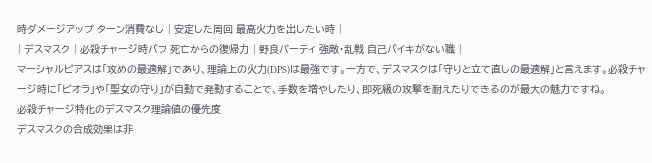時ダメージアップ ターン消費なし | 安定した周回 最高火力を出したい時 |
| デスマスク | 必殺チャージ時バフ 死亡からの復帰力 | 野良パーティ 強敵・乱戦 自己バイキがない職 |
マーシャルピアスは「攻めの最適解」であり、理論上の火力(DPS)は最強です。一方で、デスマスクは「守りと立て直しの最適解」と言えます。必殺チャージ時に「ピオラ」や「聖女の守り」が自動で発動することで、手数を増やしたり、即死級の攻撃を耐えたりできるのが最大の魅力ですね。
必殺チャージ特化のデスマスク理論値の優先度
デスマスクの合成効果は非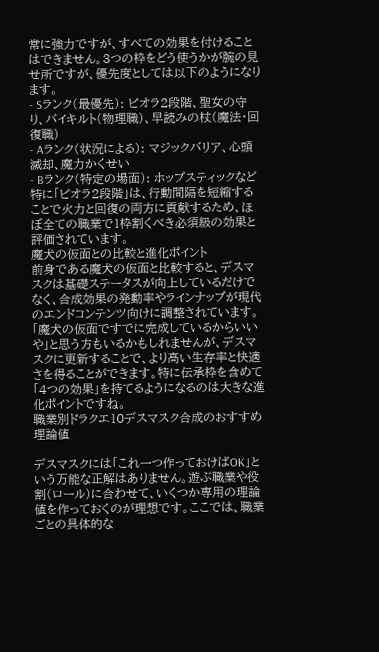常に強力ですが、すべての効果を付けることはできません。3つの枠をどう使うかが腕の見せ所ですが、優先度としては以下のようになります。
- Sランク(最優先): ピオラ2段階、聖女の守り、バイキルト(物理職)、早読みの杖(魔法・回復職)
- Aランク(状況による): マジックバリア、心頭滅却、魔力かくせい
- Bランク(特定の場面): ホップスティックなど
特に「ピオラ2段階」は、行動間隔を短縮することで火力と回復の両方に貢献するため、ほぼ全ての職業で1枠割くべき必須級の効果と評価されています。
魔犬の仮面との比較と進化ポイント
前身である魔犬の仮面と比較すると、デスマスクは基礎ステータスが向上しているだけでなく、合成効果の発動率やラインナップが現代のエンドコンテンツ向けに調整されています。
「魔犬の仮面ですでに完成しているからいいや」と思う方もいるかもしれませんが、デスマスクに更新することで、より高い生存率と快適さを得ることができます。特に伝承枠を含めて「4つの効果」を持てるようになるのは大きな進化ポイントですね。
職業別ドラクエ10デスマスク合成のおすすめ理論値

デスマスクには「これ一つ作っておけばOK」という万能な正解はありません。遊ぶ職業や役割(ロール)に合わせて、いくつか専用の理論値を作っておくのが理想です。ここでは、職業ごとの具体的な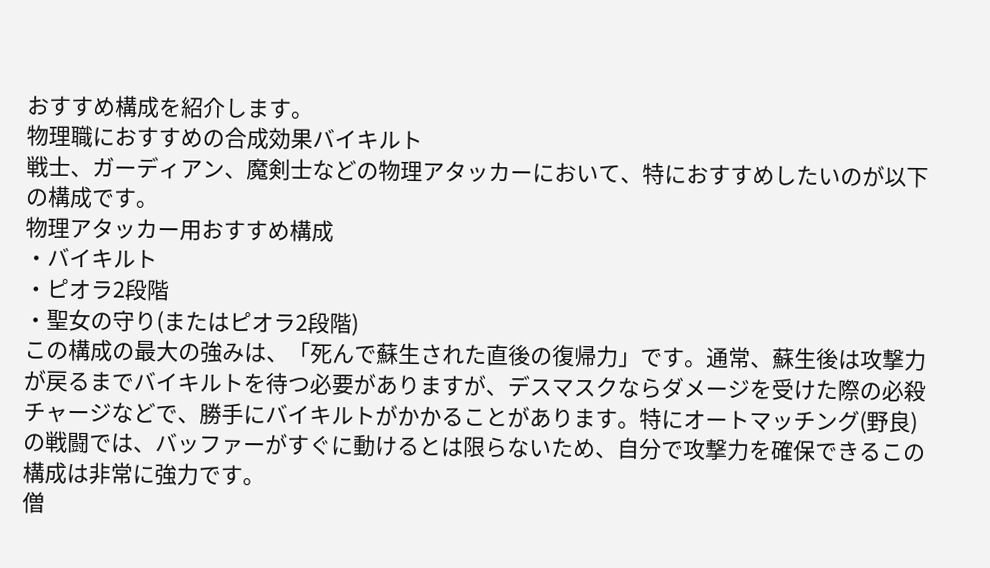おすすめ構成を紹介します。
物理職におすすめの合成効果バイキルト
戦士、ガーディアン、魔剣士などの物理アタッカーにおいて、特におすすめしたいのが以下の構成です。
物理アタッカー用おすすめ構成
・バイキルト
・ピオラ2段階
・聖女の守り(またはピオラ2段階)
この構成の最大の強みは、「死んで蘇生された直後の復帰力」です。通常、蘇生後は攻撃力が戻るまでバイキルトを待つ必要がありますが、デスマスクならダメージを受けた際の必殺チャージなどで、勝手にバイキルトがかかることがあります。特にオートマッチング(野良)の戦闘では、バッファーがすぐに動けるとは限らないため、自分で攻撃力を確保できるこの構成は非常に強力です。
僧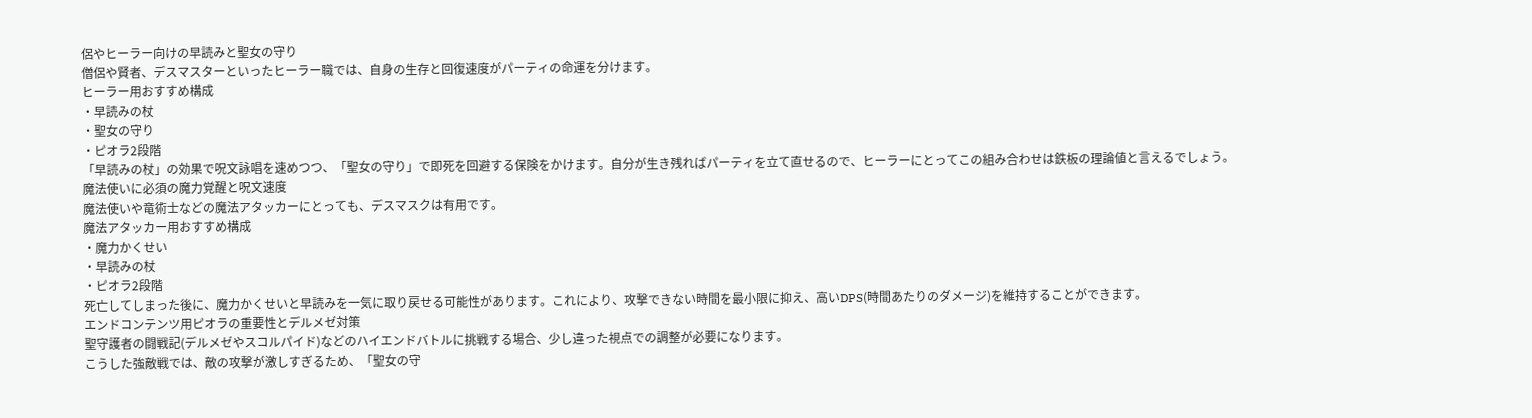侶やヒーラー向けの早読みと聖女の守り
僧侶や賢者、デスマスターといったヒーラー職では、自身の生存と回復速度がパーティの命運を分けます。
ヒーラー用おすすめ構成
・早読みの杖
・聖女の守り
・ピオラ2段階
「早読みの杖」の効果で呪文詠唱を速めつつ、「聖女の守り」で即死を回避する保険をかけます。自分が生き残ればパーティを立て直せるので、ヒーラーにとってこの組み合わせは鉄板の理論値と言えるでしょう。
魔法使いに必須の魔力覚醒と呪文速度
魔法使いや竜術士などの魔法アタッカーにとっても、デスマスクは有用です。
魔法アタッカー用おすすめ構成
・魔力かくせい
・早読みの杖
・ピオラ2段階
死亡してしまった後に、魔力かくせいと早読みを一気に取り戻せる可能性があります。これにより、攻撃できない時間を最小限に抑え、高いDPS(時間あたりのダメージ)を維持することができます。
エンドコンテンツ用ピオラの重要性とデルメゼ対策
聖守護者の闘戦記(デルメゼやスコルパイド)などのハイエンドバトルに挑戦する場合、少し違った視点での調整が必要になります。
こうした強敵戦では、敵の攻撃が激しすぎるため、「聖女の守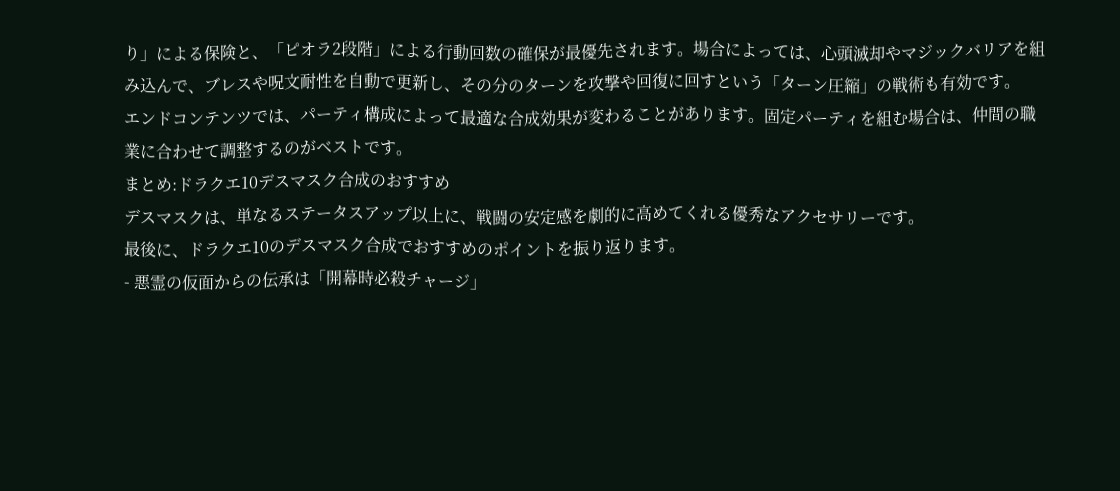り」による保険と、「ピオラ2段階」による行動回数の確保が最優先されます。場合によっては、心頭滅却やマジックバリアを組み込んで、ブレスや呪文耐性を自動で更新し、その分のターンを攻撃や回復に回すという「ターン圧縮」の戦術も有効です。
エンドコンテンツでは、パーティ構成によって最適な合成効果が変わることがあります。固定パーティを組む場合は、仲間の職業に合わせて調整するのがベストです。
まとめ:ドラクエ10デスマスク合成のおすすめ
デスマスクは、単なるステータスアップ以上に、戦闘の安定感を劇的に高めてくれる優秀なアクセサリーです。
最後に、ドラクエ10のデスマスク合成でおすすめのポイントを振り返ります。
- 悪霊の仮面からの伝承は「開幕時必殺チャージ」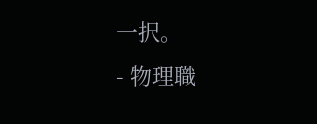一択。
- 物理職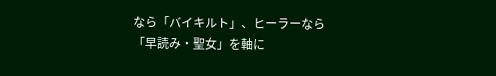なら「バイキルト」、ヒーラーなら「早読み・聖女」を軸に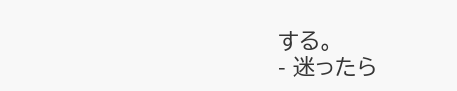する。
- 迷ったら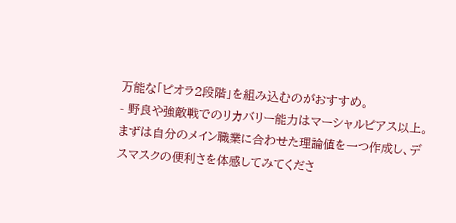万能な「ピオラ2段階」を組み込むのがおすすめ。
- 野良や強敵戦でのリカバリー能力はマーシャルピアス以上。
まずは自分のメイン職業に合わせた理論値を一つ作成し、デスマスクの便利さを体感してみてくださ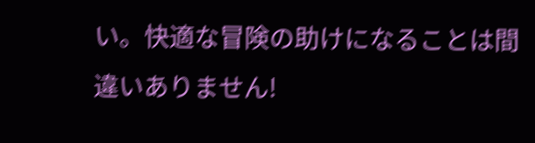い。快適な冒険の助けになることは間違いありません!